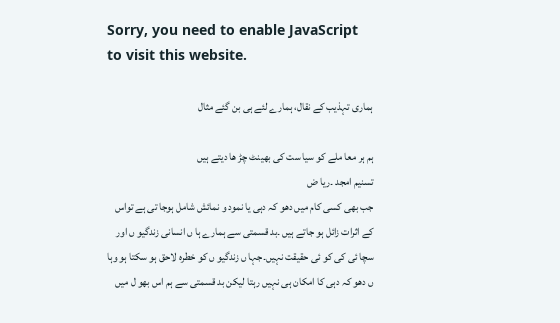Sorry, you need to enable JavaScript to visit this website.

ہماری تہذیب کے نقال، ہمارے لئے ہی بن گئے مثال

ہم ہر معا ملے کو سیا ست کی بھینٹ چڑ ھا دیتے ہیں
تسنیم امجد ۔ریا ض
جب بھی کسی کام میں دھو کہ دہی یا نمود و نمائش شامل ہوجا تی ہے تواس کے اثرات زائل ہو جاتے ہیں ۔بد قسمتی سے ہمارے ہا ں انسانی زندگیو ں اور سچا ئی کی کو ئی حقیقت نہیں۔جہا ں زندگیو ں کو خطرہ لاحق ہو سکتا ہو وہا ں دھو کہ دہی کا امکان ہی نہیں رہتا لیکن بد قسمتی سے ہم اس بھو ل میں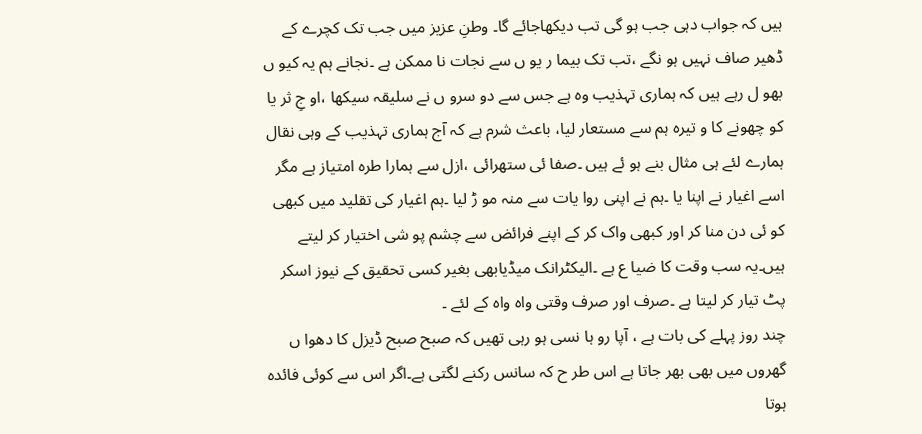ہیں کہ جواب دہی جب ہو گی تب دیکھاجائے گا۔ وطنِ عزیز میں جب تک کچرے کے ڈھیر صاف نہیں ہو نگے ،تب تک بیما ر یو ں سے نجات نا ممکن ہے ۔نجانے ہم یہ کیو ں بھو ل رہے ہیں کہ ہماری تہذیب وہ ہے جس سے دو سرو ں نے سلیقہ سیکھا ،او جِ ثر یا کو چھونے کا و تیرہ ہم سے مستعار لیا، باعث شرم ہے کہ آج ہماری تہذیب کے وہی نقال ہمارے لئے ہی مثال بنے ہو ئے ہیں ۔صفا ئی ستھرائی ،ازل سے ہمارا طرہ امتیاز ہے مگر اسے اغیار نے اپنا یا ۔ہم نے اپنی روا یات سے منہ مو ڑ لیا ۔ہم اغیار کی تقلید میں کبھی کو ئی دن منا کر اور کبھی واک کر کے اپنے فرائض سے چشم پو شی اختیار کر لیتے ہیں۔یہ سب وقت کا ضیا ع ہے ۔الیکٹرانک میڈیابھی بغیر کسی تحقیق کے نیوز اسکر پٹ تیار کر لیتا ہے ۔صرف اور صرف وقتی واہ واہ کے لئے ۔
چند روز پہلے کی بات ہے ، آپا رو ہا نسی ہو رہی تھیں کہ صبح صبح ڈیزل کا دھوا ں گھروں میں بھی بھر جاتا ہے اس طر ح کہ سانس رکنے لگتی ہے۔اگر اس سے کوئی فائدہ ہوتا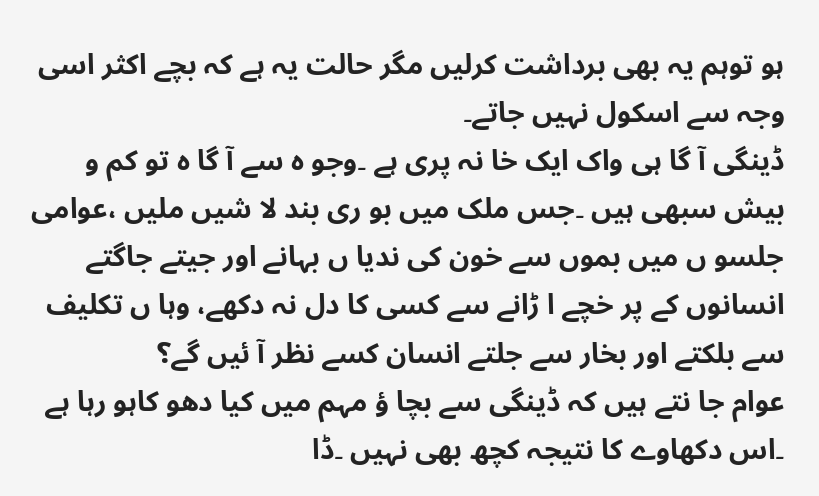ہو توہم یہ بھی برداشت کرلیں مگر حالت یہ ہے کہ بچے اکثر اسی وجہ سے اسکول نہیں جاتے۔
ڈینگی آ گا ہی واک ایک خا نہ پری ہے ۔وجو ہ سے آ گا ہ تو کم و بیش سبھی ہیں ۔جس ملک میں بو ری بند لا شیں ملیں ،عوامی جلسو ں میں بموں سے خون کی ندیا ں بہانے اور جیتے جاگتے انسانوں کے پر خچے ا ڑانے سے کسی کا دل نہ دکھے، وہا ں تکلیف سے بلکتے اور بخار سے جلتے انسان کسے نظر آ ئیں گے؟
عوام جا نتے ہیں کہ ڈینگی سے بچا ؤ مہم میں کیا دھو کاہو رہا ہے ۔اس دکھاوے کا نتیجہ کچھ بھی نہیں ۔ڈا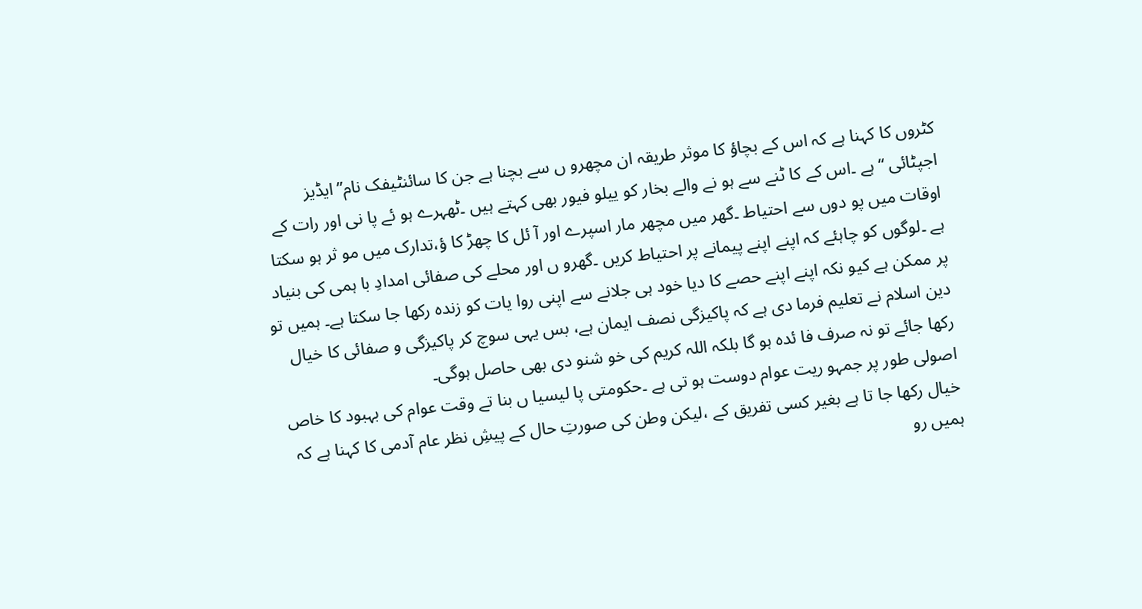کٹروں کا کہنا ہے کہ اس کے بچاؤ کا موثر طریقہ ان مچھرو ں سے بچنا ہے جن کا سائنٹیفک نام”ایڈیز اجپٹائی “ ہے ۔اس کے کا ٹنے سے ہو نے والے بخار کو ییلو فیور بھی کہتے ہیں ۔ٹھہرے ہو ئے پا نی اور رات کے اوقات میں پو دوں سے احتیاط ۔گھر میں مچھر مار اسپرے اور آ ئل کا چھڑ کا ؤ،تدارک میں مو ثر ہو سکتا ہے ۔لوگوں کو چاہئے کہ اپنے اپنے پیمانے پر احتیاط کریں ۔گھرو ں اور محلے کی صفائی امدادِ با ہمی کی بنیاد پر ممکن ہے کیو نکہ اپنے اپنے حصے کا دیا خود ہی جلانے سے اپنی روا یات کو زندہ رکھا جا سکتا ہے۔ ہمیں تو دین اسلام نے تعلیم فرما دی ہے کہ پاکیزگی نصف ایمان ہے، بس یہی سوچ کر پاکیزگی و صفائی کا خیال رکھا جائے تو نہ صرف فا ئدہ ہو گا بلکہ اللہ کریم کی خو شنو دی بھی حاصل ہوگی۔
اصولی طور پر جمہو ریت عوام دوست ہو تی ہے ۔حکومتی پا لیسیا ں بنا تے وقت عوام کی بہبود کا خاص خیال رکھا جا تا ہے بغیر کسی تفریق کے ،لیکن وطن کی صورتِ حال کے پیشِ نظر عام آدمی کا کہنا ہے کہ ہمیں رو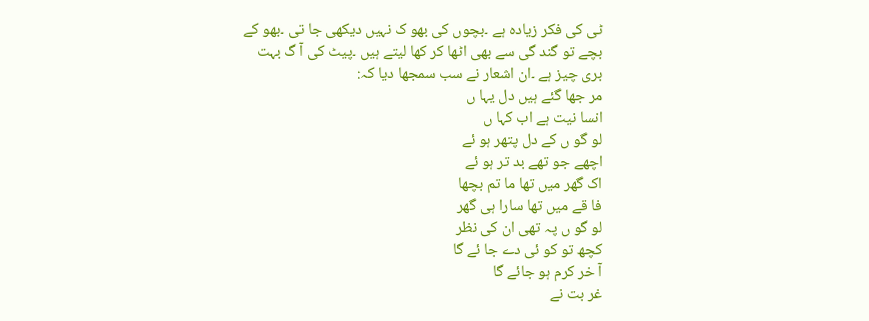ٹی کی فکر زیادہ ہے ۔بچوں کی بھو ک نہیں دیکھی جا تی ۔بھو کے بچے تو گند گی سے بھی اٹھا کر کھا لیتے ہیں ۔پیٹ کی آ گ بہت بری چیز ہے ۔ان اشعار نے سب سمجھا دیا کہ:
مر جھا گئے ہیں دل یہا ں
انسا نیت ہے اب کہا ں
لو گو ں کے دل پتھر ہو ئے
اچھے جو تھے بد تر ہو ئے
اک گھر میں تھا ما تم بچھا
فا قے میں تھا سارا ہی گھر
لو گو ں پہ تھی ان کی نظر
کچھ تو کو ئی دے جا ئے گا
آ خر کرم ہو جائے گا
غر بت نے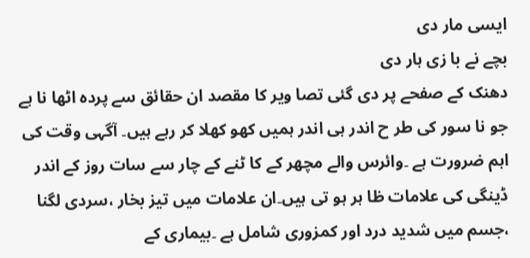ایسی مار دی
بچے نے با زی ہار دی
دھنک کے صفحے پر دی گئی تصا ویر کا مقصد ان حقائق سے پردہ اٹھا نا ہے جو نا سور کی طر ح اندر ہی اندر ہمیں کھو کھلا کر رہے ہیں۔ آگہی وقت کی اہم ضرورت ہے ۔وائرس والے مچھر کے کا ٹنے کے چار سے سات روز کے اندر ڈینگی کی علامات ظا ہر ہو تی ہیں۔ان علامات میں تیز بخار ،سردی لگنا ،جسم میں شدید درد اور کمزوری شامل ہے ۔بیماری کے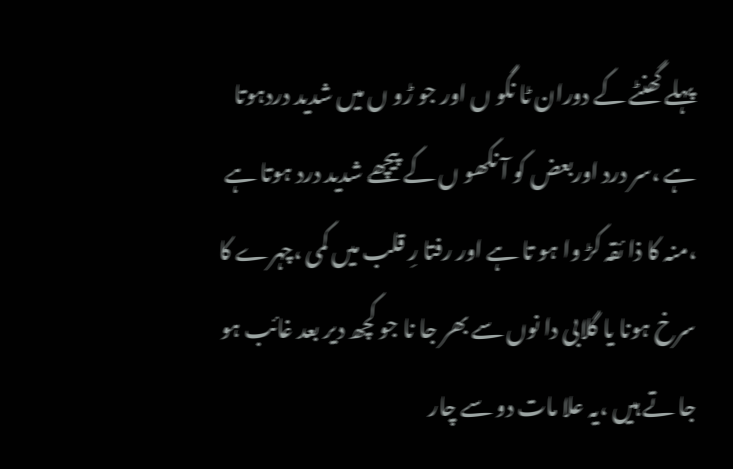پہلے گھنٹے کے دوران ٹا نگو ں اور جو ڑو ں میں شدید دردہوتا ہے ،سر درد اوربعض کو آ نکھو ں کے پیچھے شدید درد ہوتا ہے ،منہ کا ذا ئقہ کڑ وا ہو تا ہے اور رفتا رِ قلب میں کمی ،چہرے کا سرخ ہونا یا گلابی دا نوں سے بھر جا نا جو کچھ دیر بعد غائب ہو جا تے ہیں ،یہ علا مات دو سے چار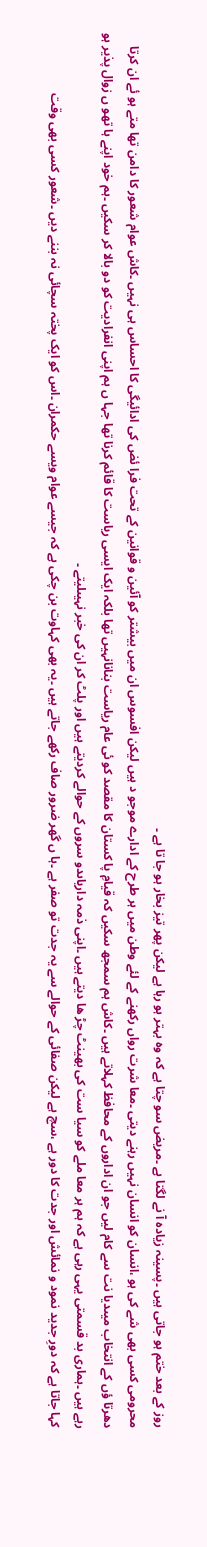روز کے بعد ختم ہو جاتی ہیں ۔پسینہ زیادہ آ نے لگتا ہے ۔مریض سو چتا ہے کہ وہ بہتر ہو رہا ہے لیکن پھر تیز بخار ہو جا تا ہے ۔
محرومی کسی بھی شے کی ہو ،انسان کو انسان نہیں رہنے دیتی ۔معا شرت رواں رکھنے کے لئے وطن میں ہر طرح کے ادارے موجو د ہیں لیکن افسوس ان میں بیشتر کو آئین و قوانین کے تحت فرا ئض کی ادائیگی کا احساس ہی نہیں ۔کاش عوام شعور کا دامن تھا متے ہو ئے ان کرتا دھرتا ؤں کے انتخاب میںدیا نت سے کام لیں جو ان اداروں کے محافظ کہلاتے ہیں ۔کاش ہم سمجھ سکیں کہ قیامِ پا کستان کا مقصد کو ئی عام ریاست بنانانہیں تھا بلکہ ایک ایسی ریاست کا قائم کرنا تھا جہا ں ہم اپنی انفرادیت کو دو بالا کر سکیں ۔ہم خود اپنے ہا تھو ں زوال پذیر ہو رہے ہیں ۔ہماری بد قسمتی یہی رہی ہے کہ ہم ہر معا ملے کو سیا ست کی بھینٹ چڑ ھا دیتے ہیں ۔اپنی ذمہ داریاںدو سروں کے حوالے کردیتے ہیں اور پلٹ کر ان کی خبر نہیںلیتے ۔
کہا جاتا ہے کہ دورِ جدید نمود و نمائش اور جدت کا دور ہے ،سچ ہے لیکن صفائی کے حوالے سے یہ جدت تو صفر ہے ۔ہا ں گھر ضرور صاف رکھے جاتے ہیں ۔یہ بھی کہاوت بن چکی ہے کہ جیسے عوام ویسے حکمران ۔اس کو ایک پختہ سچائی نہ بننے دیں ۔شعور کسی بھی وقت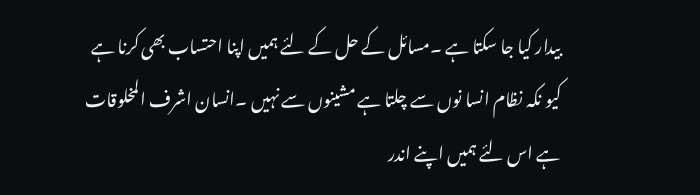بیدار کیا جا سکتا ہے ۔مسائل کے حل کے لئے ہمیں اپنا احتساب بھی کرنا ہے کیو نکہ نظام انسا نوں سے چلتا ہے مشینوں سے نہیں ۔انسان اشرف المخلوقات ہے اس لئے ہمیں اپنے اندر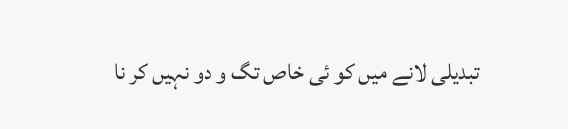تبدیلی لانے میں کو ئی خاص تگ و دو نہیں کر نا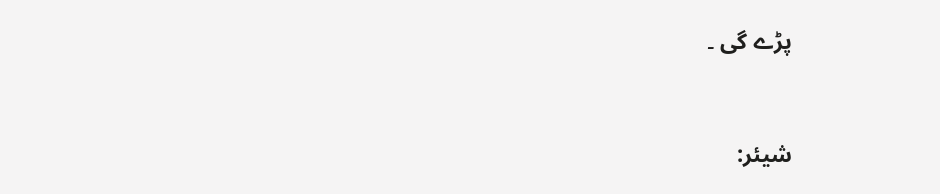پڑے گی ۔


شیئر: